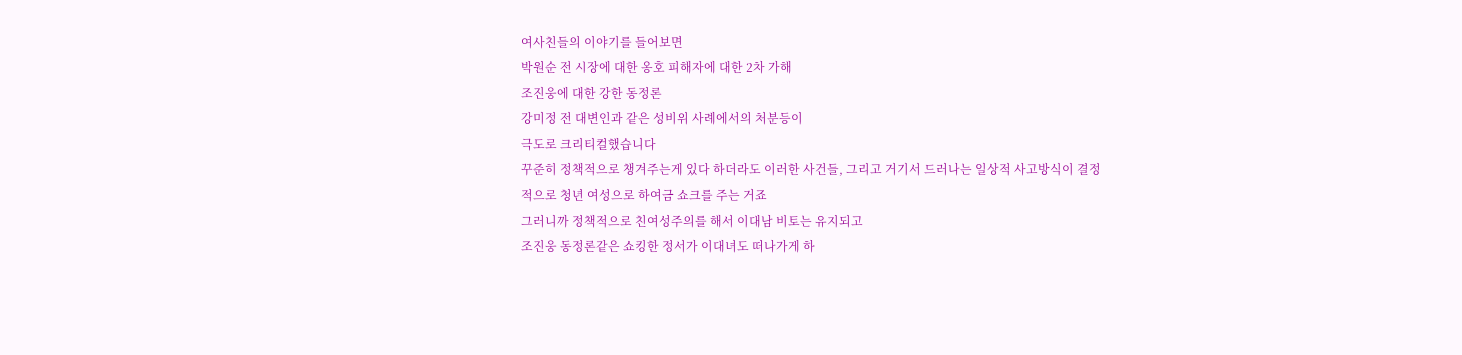여사친들의 이야기를 들어보면
박원순 전 시장에 대한 옹호 피해자에 대한 2차 가해
조진웅에 대한 강한 동정론
강미정 전 대변인과 같은 성비위 사례에서의 처분등이
극도로 크리티컬했습니다
꾸준히 정책적으로 챙겨주는게 있다 하더라도 이러한 사건들, 그리고 거기서 드러나는 일상적 사고방식이 결정적으로 청년 여성으로 하여금 쇼크를 주는 거죠
그러니까 정책적으로 친여성주의를 해서 이대남 비토는 유지되고
조진웅 동정론같은 쇼킹한 정서가 이대녀도 떠나가게 하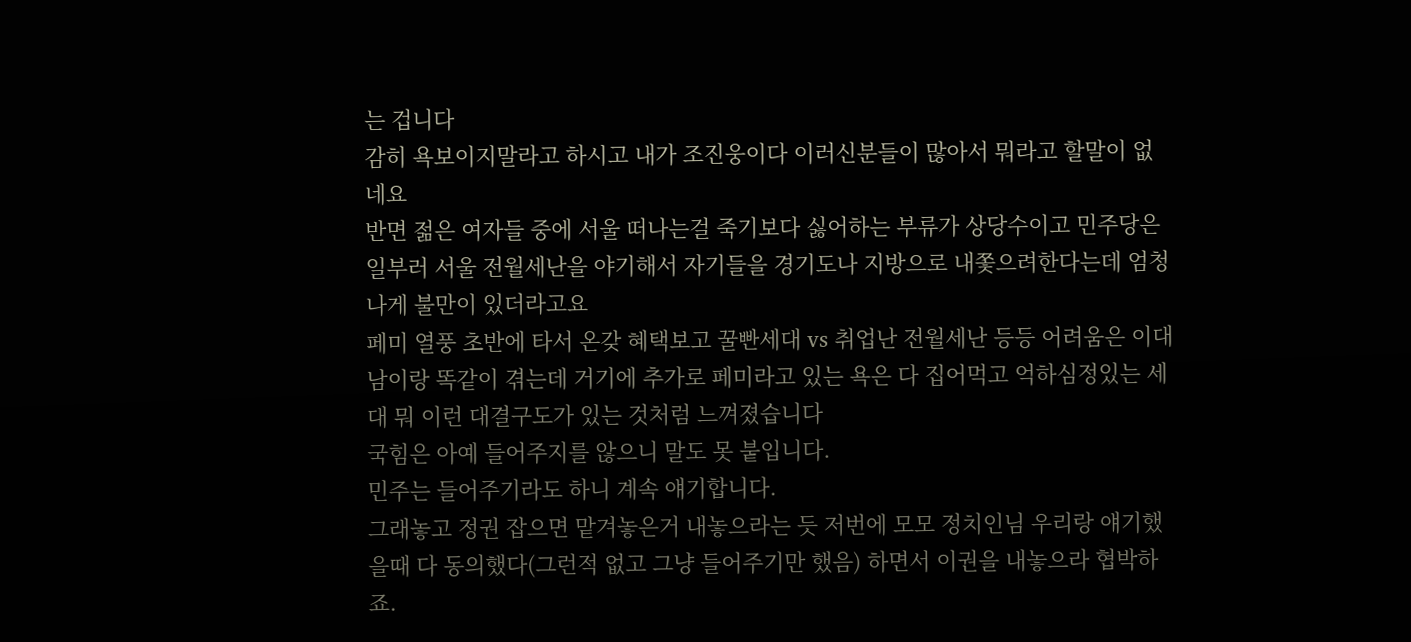는 겁니다
감히 욕보이지말라고 하시고 내가 조진웅이다 이러신분들이 많아서 뭐라고 할말이 없네요
반면 젊은 여자들 중에 서울 떠나는걸 죽기보다 싫어하는 부류가 상당수이고 민주당은 일부러 서울 전월세난을 야기해서 자기들을 경기도나 지방으로 내쫓으려한다는데 엄청나게 불만이 있더라고요
페미 열풍 초반에 타서 온갖 혜택보고 꿀빤세대 vs 취업난 전월세난 등등 어려움은 이대남이랑 똑같이 겪는데 거기에 추가로 페미라고 있는 욕은 다 집어먹고 억하심정있는 세대 뭐 이런 대결구도가 있는 것처럼 느껴졌습니다
국힘은 아예 들어주지를 않으니 말도 못 붙입니다.
민주는 들어주기라도 하니 계속 얘기합니다.
그래놓고 정권 잡으면 맡겨놓은거 내놓으라는 듯 저번에 모모 정치인님 우리랑 얘기했을때 다 동의했다(그런적 없고 그냥 들어주기만 했음) 하면서 이권을 내놓으라 협박하죠.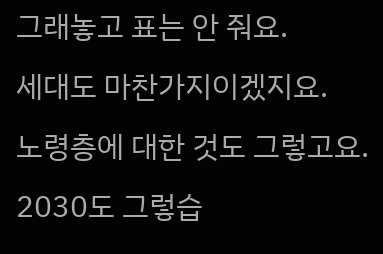그래놓고 표는 안 줘요.
세대도 마찬가지이겠지요.
노령층에 대한 것도 그렇고요.
2030도 그렇습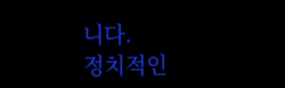니다.
정치적인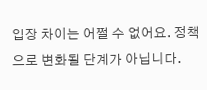입장 차이는 어쩔 수 없어요. 정책으로 변화될 단계가 아닙니다.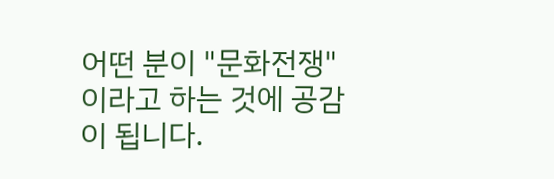어떤 분이 "문화전쟁"이라고 하는 것에 공감이 됩니다.